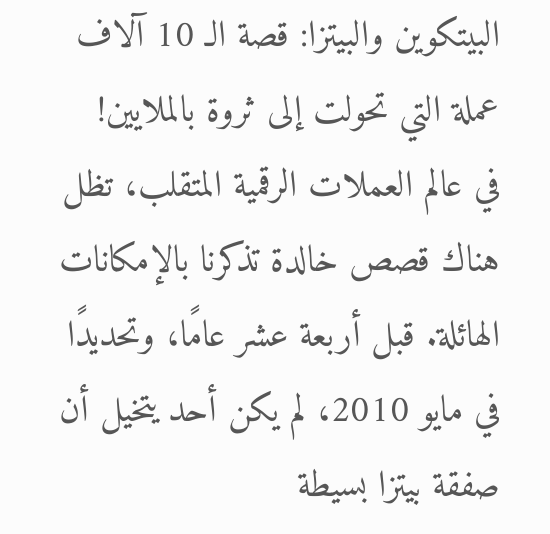البيتكوين والبيتزا: قصة الـ 10 آلاف عملة التي تحولت إلى ثروة بالملايين!
في عالم العملات الرقمية المتقلب، تظل هناك قصص خالدة تذكرنا بالإمكانات الهائلة. قبل أربعة عشر عامًا، وتحديدًا في مايو 2010، لم يكن أحد يتخيل أن صفقة بيتزا بسيطة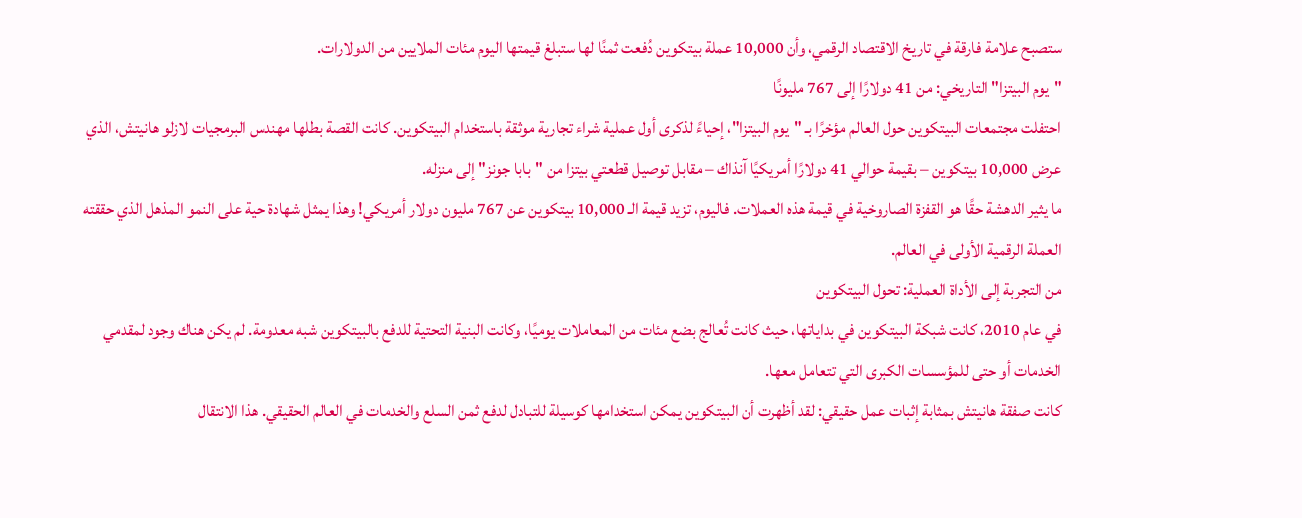ستصبح علامة فارقة في تاريخ الاقتصاد الرقمي، وأن 10,000 عملة بيتكوين دُفعت ثمنًا لها ستبلغ قيمتها اليوم مئات الملايين من الدولارات.
"يوم البيتزا" التاريخي: من 41 دولارًا إلى 767 مليونًا
احتفلت مجتمعات البيتكوين حول العالم مؤخرًا بـ "يوم البيتزا"، إحياءً لذكرى أول عملية شراء تجارية موثقة باستخدام البيتكوين. كانت القصة بطلها مهندس البرمجيات لازلو هانيتش، الذي عرض 10,000 بيتكوين – بقيمة حوالي 41 دولارًا أمريكيًا آنذاك – مقابل توصيل قطعتي بيتزا من "بابا جونز" إلى منزله.
ما يثير الدهشة حقًا هو القفزة الصاروخية في قيمة هذه العملات. فاليوم، تزيد قيمة الـ 10,000 بيتكوين عن 767 مليون دولار أمريكي! وهذا يمثل شهادة حية على النمو المذهل الذي حققته العملة الرقمية الأولى في العالم.
من التجربة إلى الأداة العملية: تحول البيتكوين
في عام 2010، كانت شبكة البيتكوين في بداياتها، حيث كانت تُعالج بضع مئات من المعاملات يوميًا، وكانت البنية التحتية للدفع بالبيتكوين شبه معدومة. لم يكن هناك وجود لمقدمي الخدمات أو حتى للمؤسسات الكبرى التي تتعامل معها.
كانت صفقة هانيتش بمثابة إثبات عمل حقيقي: لقد أظهرت أن البيتكوين يمكن استخدامها كوسيلة للتبادل لدفع ثمن السلع والخدمات في العالم الحقيقي. هذا الانتقال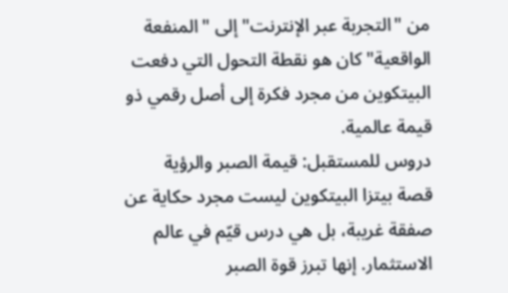من "التجربة عبر الإنترنت" إلى "المنفعة الواقعية" كان هو نقطة التحول التي دفعت البيتكوين من مجرد فكرة إلى أصل رقمي ذو قيمة عالمية.
دروس للمستقبل: قيمة الصبر والرؤية
قصة بيتزا البيتكوين ليست مجرد حكاية عن صفقة غريبة، بل هي درس قيّم في عالم الاستثمار. إنها تبرز قوة الصبر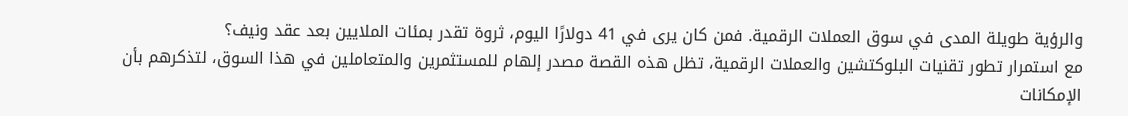والرؤية طويلة المدى في سوق العملات الرقمية. فمن كان يرى في 41 دولارًا اليوم، ثروة تقدر بمئات الملايين بعد عقد ونيف؟
مع استمرار تطور تقنيات البلوكتشين والعملات الرقمية، تظل هذه القصة مصدر إلهام للمستثمرين والمتعاملين في هذا السوق، لتذكرهم بأن الإمكانات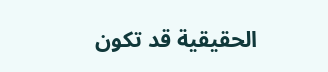الحقيقية قد تكون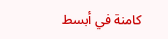كامنة في أبسط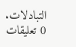التبادلات.
0 تعليقات